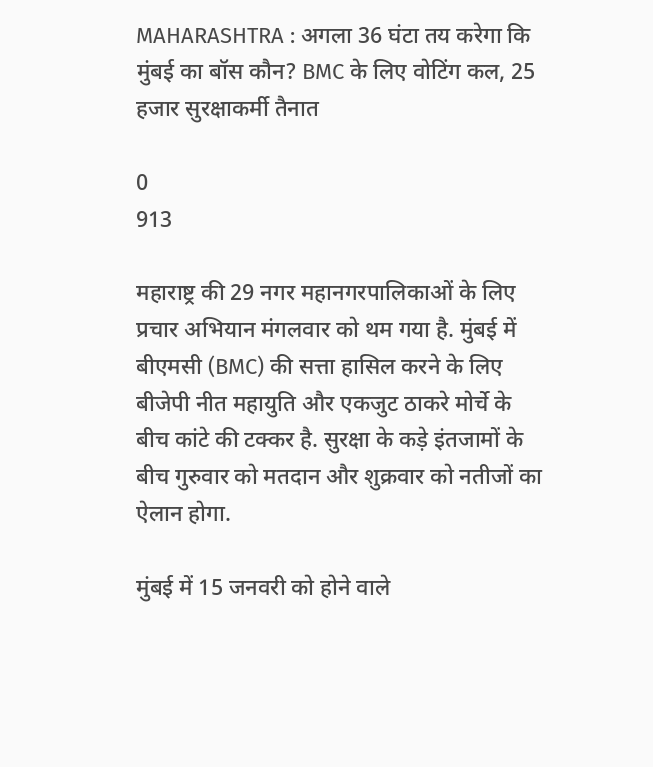MAHARASHTRA : अगला 36 घंटा तय करेगा कि मुंबई का बॉस कौन? BMC के लिए वोटिंग कल, 25 हजार सुरक्षाकर्मी तैनात

0
913

महाराष्ट्र की 29 नगर महानगरपालिकाओं के लिए प्रचार अभियान मंगलवार को थम गया है. मुंबई में बीएमसी (BMC) की सत्ता हासिल करने के लिए बीजेपी नीत महायुति और एकजुट ठाकरे मोर्चे के बीच कांटे की टक्कर है. सुरक्षा के कड़े इंतजामों के बीच गुरुवार को मतदान और शुक्रवार को नतीजों का ऐलान होगा.

मुंबई में 15 जनवरी को होने वाले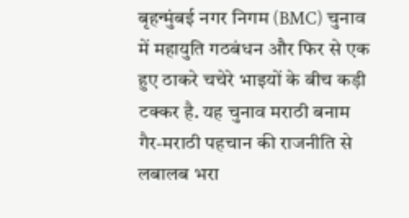बृहन्मुंबई नगर निगम (BMC) चुनाव में महायुति गठबंधन और फिर से एक हुए ठाकरे चचेरे भाइयों के बीच कड़ी टक्कर है. यह चुनाव मराठी बनाम गैर-मराठी पहचान की राजनीति से लबालब भरा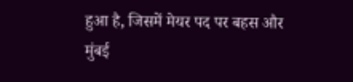हुआ है, जिसमें मेयर पद पर बहस और मुंबई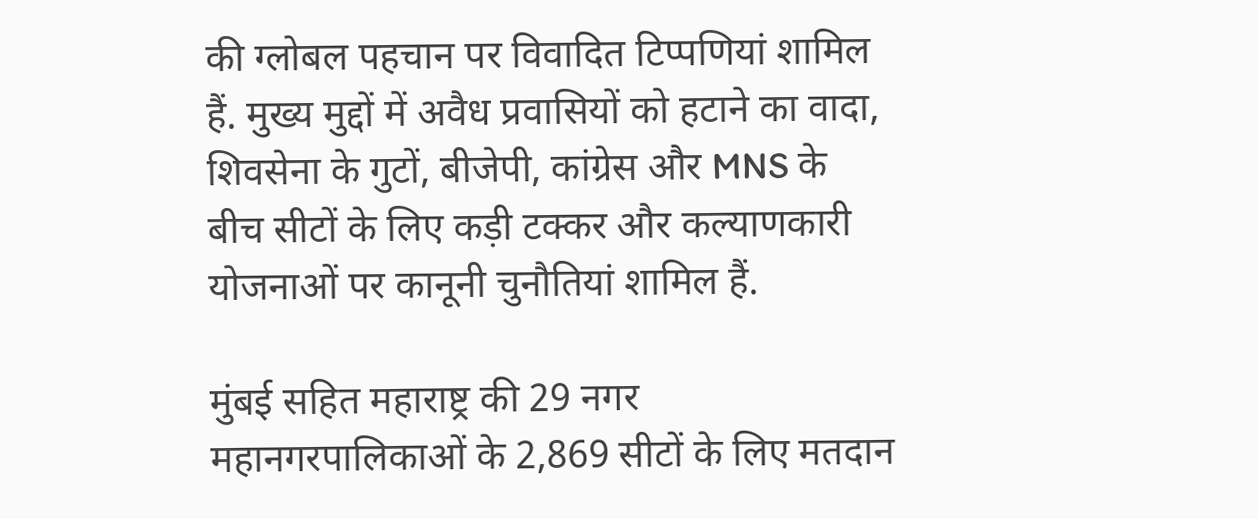की ग्लोबल पहचान पर विवादित टिप्पणियां शामिल हैं. मुख्य मुद्दों में अवैध प्रवासियों को हटाने का वादा, शिवसेना के गुटों, बीजेपी, कांग्रेस और MNS के बीच सीटों के लिए कड़ी टक्कर और कल्याणकारी योजनाओं पर कानूनी चुनौतियां शामिल हैं.

मुंबई सहित महाराष्ट्र की 29 नगर महानगरपालिकाओं के 2,869 सीटों के लिए मतदान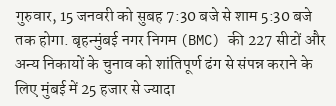गुरुवार, 15 जनवरी को सुबह 7:30 बजे से शाम 5:30 बजे तक होगा. बृहन्मुंबई नगर निगम (BMC) की 227 सीटों और अन्य निकायों के चुनाव को शांतिपूर्ण ढंग से संपन्न कराने के लिए मुंबई में 25 हजार से ज्यादा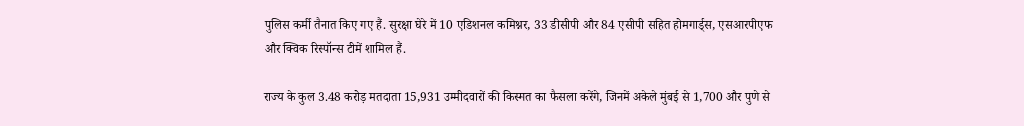पुलिस कर्मी तैनात किए गए हैं. सुरक्षा घेरे में 10 एडिशनल कमिश्नर, 33 डीसीपी और 84 एसीपी सहित होमगार्ड्स, एसआरपीएफ और क्विक रिस्पॉन्स टीमें शामिल हैं.

राज्य के कुल 3.48 करोड़ मतदाता 15,931 उम्मीदवारों की किस्मत का फैसला करेंगे, जिनमें अकेले मुंबई से 1,700 और पुणे से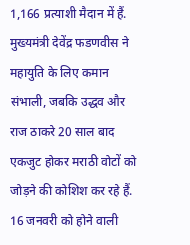1,166 प्रत्याशी मैदान में हैं. मुख्यमंत्री देवेंद्र फडणवीस ने महायुति के लिए कमान संभाली, जबकि उद्धव और राज ठाकरे 20 साल बाद एकजुट होकर मराठी वोटों को जोड़ने की कोशिश कर रहे हैं. 16 जनवरी को होने वाली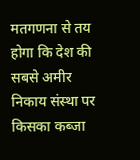मतगणना से तय होगा कि देश की सबसे अमीर निकाय संस्था पर किसका कब्जा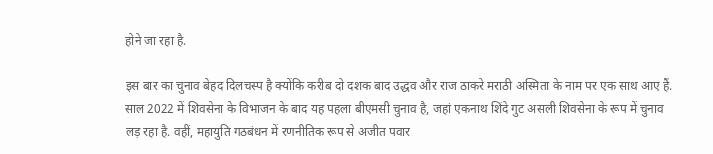होने जा रहा है.

इस बार का चुनाव बेहद दिलचस्प है क्योंकि करीब दो दशक बाद उद्धव और राज ठाकरे मराठी अस्मिता के नाम पर एक साथ आए हैं. साल 2022 में शिवसेना के विभाजन के बाद यह पहला बीएमसी चुनाव है, जहां एकनाथ शिंदे गुट असली शिवसेना के रूप में चुनाव लड़ रहा है. वहीं, महायुति गठबंधन में रणनीतिक रूप से अजीत पवार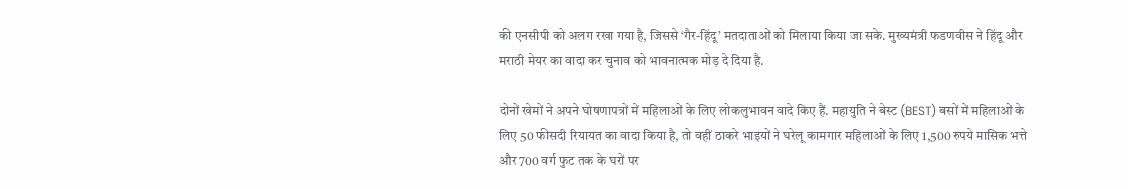की एनसीपी को अलग रखा गया है, जिससे ‘गैर-हिंदू’ मतदाताओं को मिलाया किया जा सके. मुख्यमंत्री फडणवीस ने हिंदू और मराठी मेयर का वादा कर चुनाव को भावनात्मक मोड़ दे दिया है.

दोनों खेमों ने अपने घोषणापत्रों में महिलाओं के लिए लोकलुभावन वादे किए हैं. महायुति ने बेस्ट (BEST) बसों में महिलाओं के लिए 50 फीसदी रियायत का वादा किया है, तो वहीं ठाकरे भाइयों ने घरेलू कामगार महिलाओं के लिए 1,500 रुपये मासिक भत्ते और 700 वर्ग फुट तक के घरों पर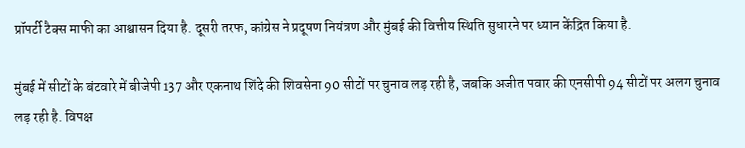प्रॉपर्टी टैक्स माफी का आश्वासन दिया है. दूसरी तरफ, कांग्रेस ने प्रदूषण नियंत्रण और मुंबई की वित्तीय स्थिति सुधारने पर ध्यान केंद्रित किया है.

मुंबई में सीटों के बंटवारे में बीजेपी 137 और एकनाथ शिंदे की शिवसेना 90 सीटों पर चुनाव लड़ रही है, जबकि अजीत पवार की एनसीपी 94 सीटों पर अलग चुनाव लड़ रही है. विपक्ष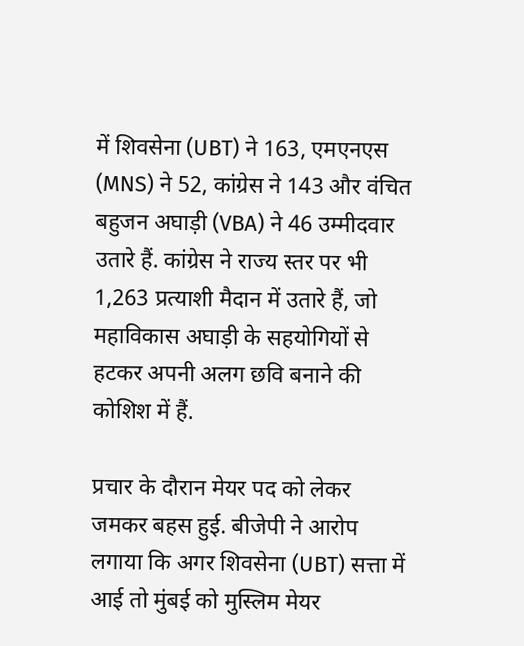में शिवसेना (UBT) ने 163, एमएनएस (MNS) ने 52, कांग्रेस ने 143 और वंचित बहुजन अघाड़ी (VBA) ने 46 उम्मीदवार उतारे हैं. कांग्रेस ने राज्य स्तर पर भी 1,263 प्रत्याशी मैदान में उतारे हैं, जो महाविकास अघाड़ी के सहयोगियों से हटकर अपनी अलग छवि बनाने की कोशिश में हैं.

प्रचार के दौरान मेयर पद को लेकर जमकर बहस हुई. बीजेपी ने आरोप लगाया कि अगर शिवसेना (UBT) सत्ता में आई तो मुंबई को मुस्लिम मेयर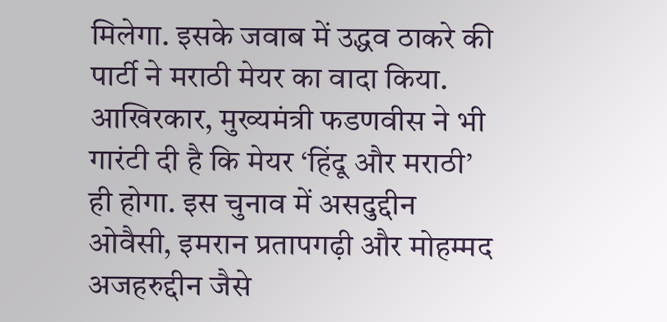मिलेगा. इसके जवाब में उद्धव ठाकरे की पार्टी ने मराठी मेयर का वादा किया. आखिरकार, मुख्यमंत्री फडणवीस ने भी गारंटी दी है कि मेयर ‘हिंदू और मराठी’ ही होगा. इस चुनाव में असदुद्दीन ओवैसी, इमरान प्रतापगढ़ी और मोहम्मद अजहरुद्दीन जैसे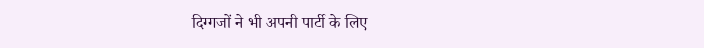दिग्गजों ने भी अपनी पार्टी के लिए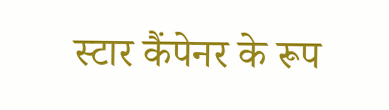स्टार कैंपेनर के रूप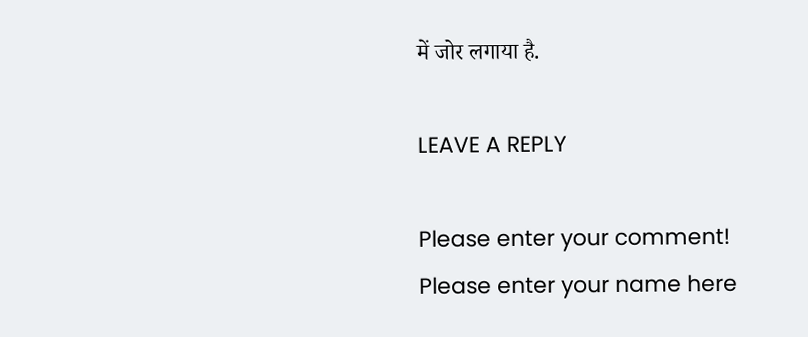में जोर लगाया है.

LEAVE A REPLY

Please enter your comment!
Please enter your name here